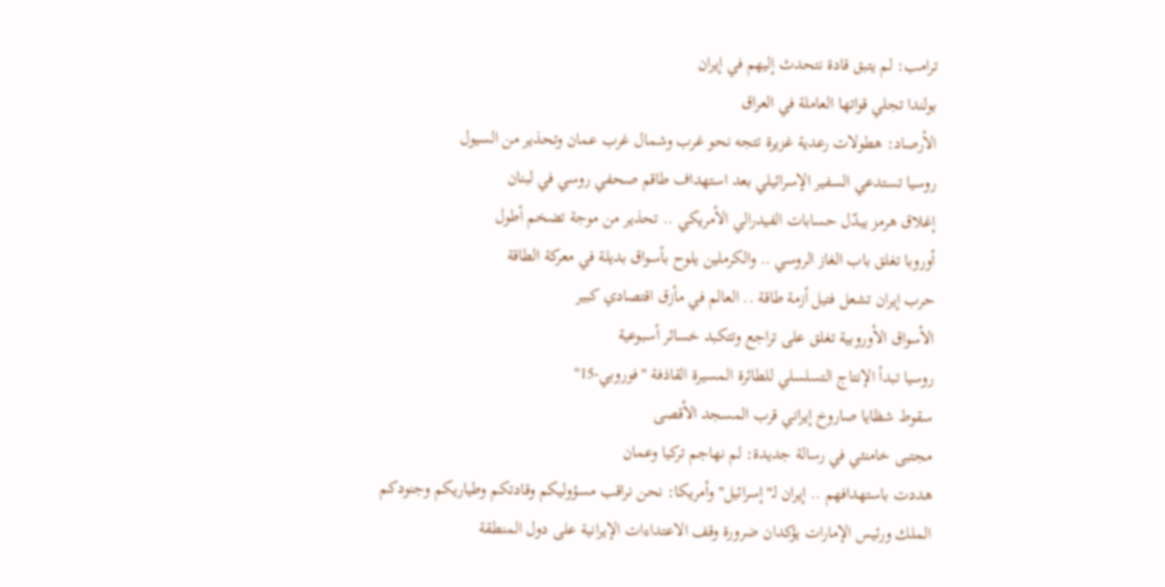ترامب: لم يتبق قادة نتحدث إليهم في إيران
بولندا تجلي قواتها العاملة في العراق
الأرصاد: هطولات رعدية غزيرة تتجه نحو غرب وشمال غرب عمان وتحذير من السيول
روسيا تستدعي السفير الإسرائيلي بعد استهداف طاقم صحفي روسي في لبنان
إغلاق هرمز يبدّل حسابات الفيدرالي الأمريكي .. تحذير من موجة تضخم أطول
أوروبا تغلق باب الغاز الروسي .. والكرملين يلوح بأسواق بديلة في معركة الطاقة
حرب إيران تشعل فتيل أزمة طاقة .. العالم في مأزق اقتصادي كبير
الأسواق الأوروبية تغلق على تراجع وتتكبد خسائر أسبوعية
روسيا تبدأ الإنتاج التسلسلي للطائرة المسيرة القاذفة "فوروبي-15"
سقوط شظايا صاروخ إيراني قرب المسجد الأقصى
مجتبى خامنئي في رسالة جديدة: لم نهاجم تركيا وعمان
هددت باستهدافهم .. إيران لـ"إسرائيل" وأمريكا: نحن نراقب مسؤوليكم وقادتكم وطياريكم وجنودكم
الملك ورئيس الإمارات يؤكدان ضرورة وقف الاعتداءات الإيرانية على دول المنطقة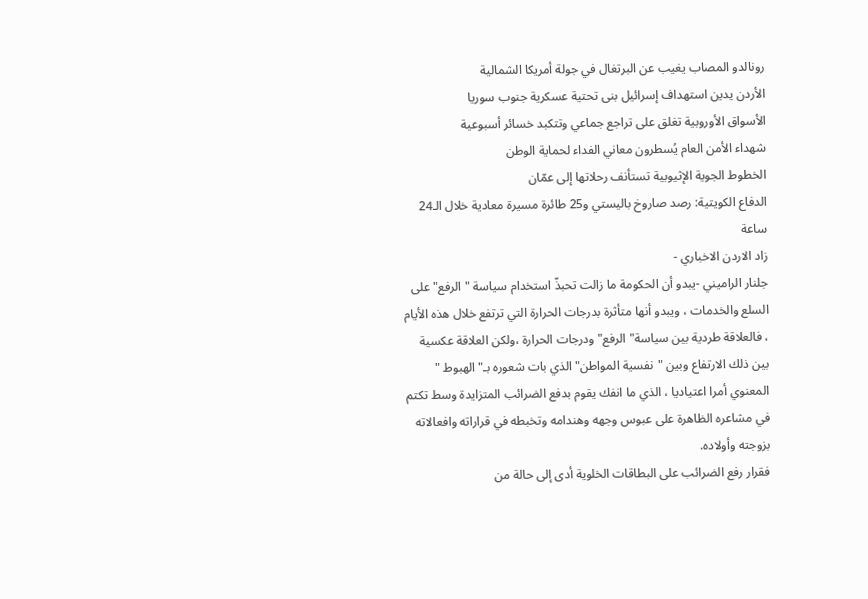رونالدو المصاب يغيب عن البرتغال في جولة أمريكا الشمالية
الأردن يدين استهداف إسرائيل بنى تحتية عسكرية جنوب سوريا
الأسواق الأوروبية تغلق على تراجع جماعي وتتكبد خسائر أسبوعية
شهداء الأمن العام يُسطرون معاني الفداء لحماية الوطن
الخطوط الجوية الإثيوبية تستأنف رحلاتها إلى عمّان
الدفاع الكويتية: رصد صاروخ باليستي و25 طائرة مسيرة معادية خلال الـ24 ساعة
زاد الاردن الاخباري -
جلنار الراميني -يبدو أن الحكومة ما زالت تحبذّ استخدام سياسة "الرفع" على السلع والخدمات ، ويبدو أنها متأثرة بدرجات الحرارة التي ترتفع خلال هذه الأيام ، فالعلاقة طردية بين سياسة"الرفع" ودرجات الحرارة ،ولكن العلاقة عكسية بين ذلك الارتفاع وبين "نفسية المواطن" الذي بات شعوره بـ"الهبوط " المعنوي أمرا اعتياديا ، الذي ما انفك يقوم بدفع الضرائب المتزايدة وسط تكتم في مشاعره الظاهرة على عبوس وجهه وهندامه وتخبطه في قراراته وافعالاته بزوجته وأولاده.
فقرار رفع الضرائب على البطاقات الخلوية أدى إلى حالة من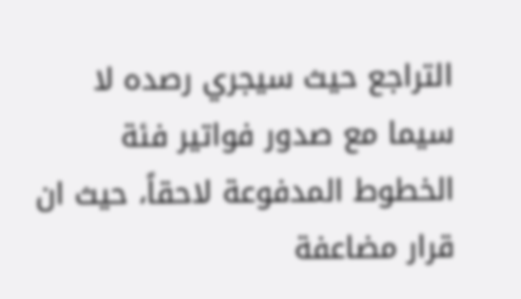التراجع حيث سيجري رصده لا سيما مع صدور فواتير فئة الخطوط المدفوعة لاحقاً، حيث ان قرار مضاعفة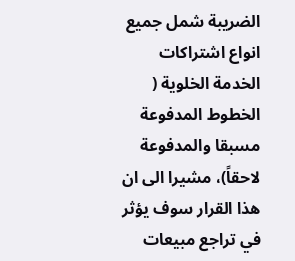الضريبة شمل جميع انواع اشتراكات الخدمة الخلوية ( الخطوط المدفوعة مسبقا والمدفوعة لاحقاً)، مشيرا الى ان هذا القرار سوف يؤثر في تراجع مبيعات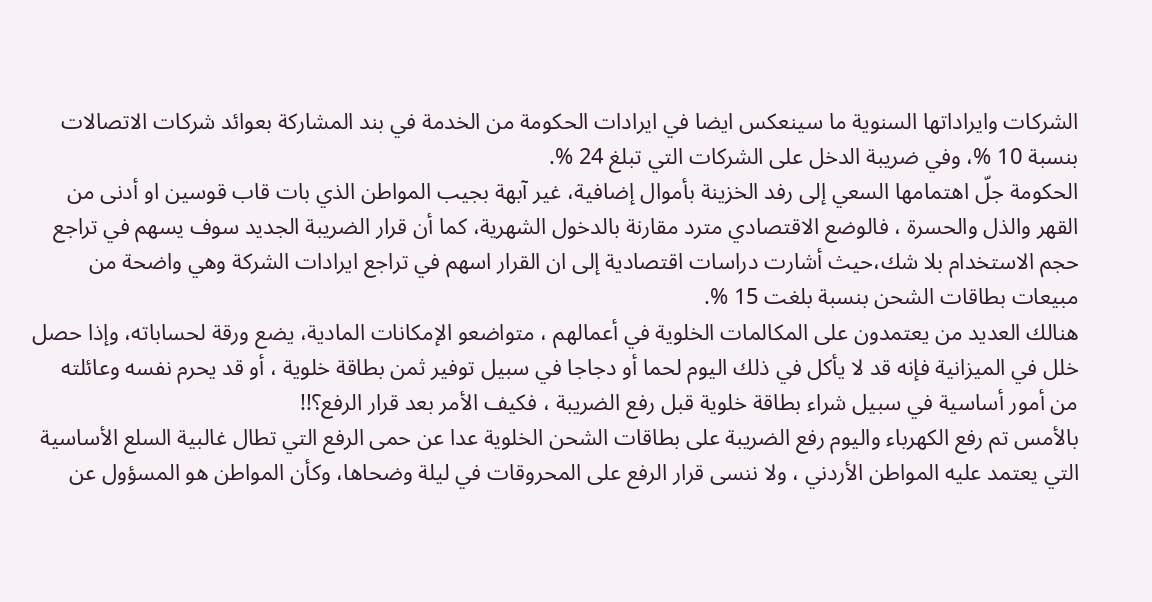الشركات وايراداتها السنوية ما سينعكس ايضا في ايرادات الحكومة من الخدمة في بند المشاركة بعوائد شركات الاتصالات بنسبة 10 %، وفي ضريبة الدخل على الشركات التي تبلغ 24 %.
الحكومة جلّ اهتمامها السعي إلى رفد الخزينة بأموال إضافية، غير آبهة بجيب المواطن الذي بات قاب قوسين او أدنى من القهر والذل والحسرة ، فالوضع الاقتصادي مترد مقارنة بالدخول الشهرية، كما أن قرار الضريبة الجديد سوف يسهم في تراجع حجم الاستخدام بلا شك،حيث أشارت دراسات اقتصادية إلى ان القرار اسهم في تراجع ايرادات الشركة وهي واضحة من مبيعات بطاقات الشحن بنسبة بلغت 15 %.
هنالك العديد من يعتمدون على المكالمات الخلوية في أعمالهم ، متواضعو الإمكانات المادية، يضع ورقة لحساباته، وإذا حصل خلل في الميزانية فإنه قد لا يأكل في ذلك اليوم لحما أو دجاجا في سبيل توفير ثمن بطاقة خلوية ، أو قد يحرم نفسه وعائلته من أمور أساسية في سبيل شراء بطاقة خلوية قبل رفع الضريبة ، فكيف الأمر بعد قرار الرفع؟!!
بالأمس تم رفع الكهرباء واليوم رفع الضريبة على بطاقات الشحن الخلوية عدا عن حمى الرفع التي تطال غالبية السلع الأساسية التي يعتمد عليه المواطن الأردني ، ولا ننسى قرار الرفع على المحروقات في ليلة وضحاها، وكأن المواطن هو المسؤول عن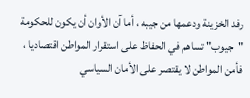رفد الخزينة ودعمها من جيبه ، أما آن الأوان أن يكون للحكومة "جيوب" تساهم في الحفاظ على استقرار المواطن اقتصاديا ، فأمن المواطن لا يقتصر على الأمان السياسي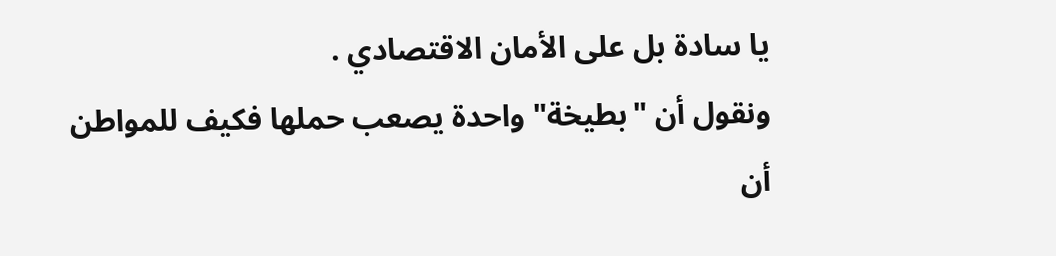يا سادة بل على الأمان الاقتصادي .
ونقول أن "بطيخة" واحدة يصعب حملها فكيف للمواطن أن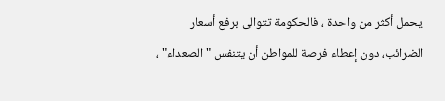يحمل أكثر من واحدة ، فالحكومة تتوالى برفع أسعار الضرائب، دون إعطاء فرصة للمواطن أن يتنفس "الصعداء" ،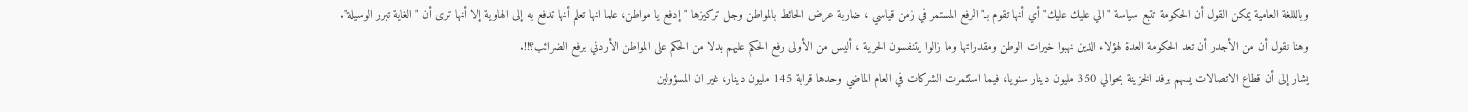وبالللغة العامية يمكن القول أن الحكومة تتبع سياسة "الي عليك عليك" أي أنها تقوم بـ"الرفع المستمر في زمن قياسي ، ضاربة عرض الحائط بالمواطن وجل تركيزها "إدفع يا مواطن، علما انها تعلم أنها تدفع به إلى الهاوية إلا أنها ترى أن "الغاية تبرر الوسيلة".
وهنا نقول أن من الأجدر أن تعد الحكومة العدة لهؤلاء الذين نهبوا خيرات الوطن ومقدراتها وما زالوا يتنفسون الحرية ، أليس من الأولى رفع الحكم عليهم بدلا من الحكم على المواطن الأردني برفع الضرائب؟!!.
يشار إلى أن قطاع الاتصالات يسهم برفد الخزينة بحوالي 350 مليون دينار سنويا، فيما استثمرت الشركات في العام الماضي وحدها قرابة 145 مليون دينار، غير ان المسؤولين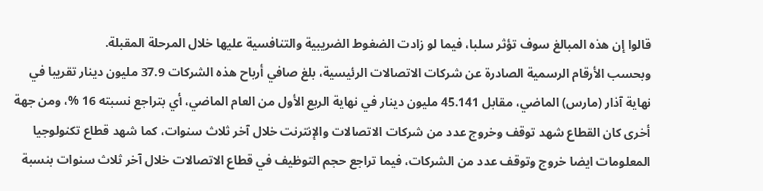قالوا إن هذه المبالغ سوف تؤثر سلبا، فيما لو زادت الضغوط الضريبية والتنافسية عليها خلال المرحلة المقبلة.
وبحسب الأرقام الرسمية الصادرة عن شركات الاتصالات الرئيسية، بلغ صافي أرباح هذه الشركات 37.9 مليون دينار تقريبا في نهاية آذار (مارس) الماضي، مقابل 45.141 مليون دينار في نهاية الربع الأول من العام الماضي، أي بتراجع نسبته 16 %، ومن جهة أخرى كان القطاع شهد توقف وخروج عدد من شركات الاتصالات والإنترنت خلال آخر ثلاث سنوات، كما شهد قطاع تكنولوجيا المعلومات ايضا خروج وتوقف عدد من الشركات، فيما تراجع حجم التوظيف في قطاع الاتصالات خلال آخر ثلاث سنوات بنسبة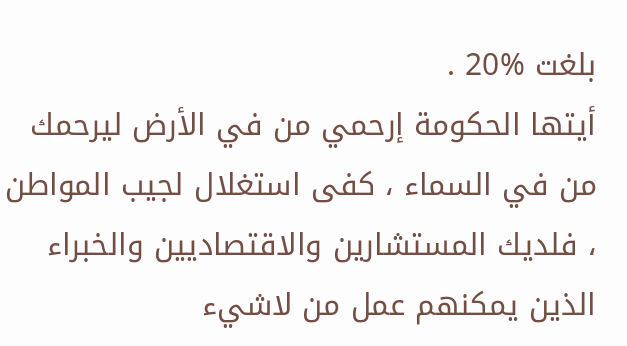بلغت %20 .
أيتها الحكومة إرحمي من في الأرض ليرحمك من في السماء ، كفى استغلال لجيب المواطن ، فلديك المستشارين والاقتصاديين والخبراء الذين يمكنهم عمل من لاشيء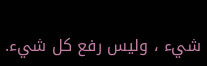شيء ، وليس رفع كل شيء.